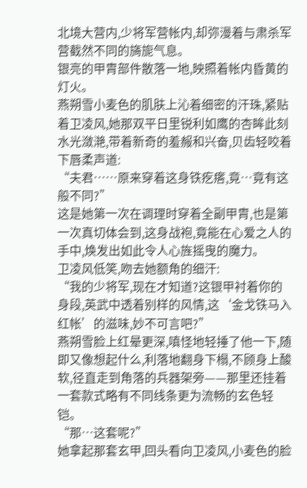北境大营内,少将军营帐内,却弥漫着与肃杀军营截然不同的旖旎气息。
银亮的甲胄部件散落一地,映照着帐内昏黄的灯火。
燕朔雪小麦色的肌肤上沁着细密的汗珠,紧贴着卫凌风,她那双平日里锐利如鹰的杏眸此刻水光潋滟,带着新奇的羞赧和兴奋,贝齿轻咬着下唇柔声道:
“夫君……原来穿着这身铁疙瘩,竟…竟有这般不同?”
这是她第一次在调理时穿着全副甲胄,也是第一次真切体会到,这身战袍,竟能在心爱之人的手中,焕发出如此令人心旌摇曳的魔力。
卫凌风低笑,吻去她额角的细汗:
“我的少将军,现在才知道?这银甲衬着你的身段,英武中透着别样的风情,这‘金戈铁马入红帐’的滋味,妙不可言吧?”
燕朔雪脸上红晕更深,嗔怪地轻捶了他一下,随即又像想起什么,利落地翻身下榻,不顾身上酸软,径直走到角落的兵器架旁——那里还挂着一套款式略有不同线条更为流畅的玄色轻铠。
“那…这套呢?”
她拿起那套玄甲,回头看向卫凌风,小麦色的脸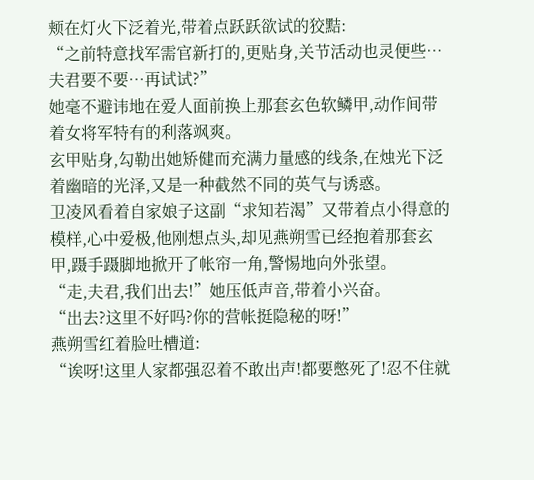颊在灯火下泛着光,带着点跃跃欲试的狡黠:
“之前特意找军需官新打的,更贴身,关节活动也灵便些…夫君要不要…再试试?”
她毫不避讳地在爱人面前换上那套玄色软鳞甲,动作间带着女将军特有的利落飒爽。
玄甲贴身,勾勒出她矫健而充满力量感的线条,在烛光下泛着幽暗的光泽,又是一种截然不同的英气与诱惑。
卫凌风看着自家娘子这副“求知若渴”又带着点小得意的模样,心中爱极,他刚想点头,却见燕朔雪已经抱着那套玄甲,蹑手蹑脚地掀开了帐帘一角,警惕地向外张望。
“走,夫君,我们出去!”她压低声音,带着小兴奋。
“出去?这里不好吗?你的营帐挺隐秘的呀!”
燕朔雪红着脸吐槽道:
“诶呀!这里人家都强忍着不敢出声!都要憋死了!忍不住就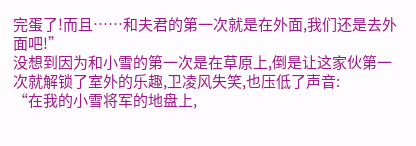完蛋了!而且……和夫君的第一次就是在外面,我们还是去外面吧!”
没想到因为和小雪的第一次是在草原上,倒是让这家伙第一次就解锁了室外的乐趣,卫凌风失笑,也压低了声音:
“在我的小雪将军的地盘上,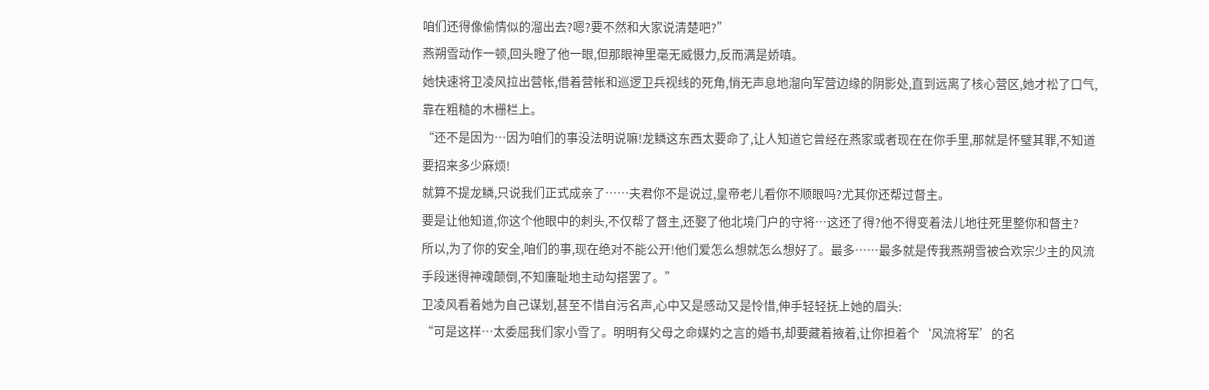咱们还得像偷情似的溜出去?嗯?要不然和大家说清楚吧?”
燕朔雪动作一顿,回头瞪了他一眼,但那眼神里毫无威慑力,反而满是娇嗔。
她快速将卫凌风拉出营帐,借着营帐和巡逻卫兵视线的死角,悄无声息地溜向军营边缘的阴影处,直到远离了核心营区,她才松了口气,靠在粗糙的木栅栏上。
“还不是因为…因为咱们的事没法明说嘛!龙鳞这东西太要命了,让人知道它曾经在燕家或者现在在你手里,那就是怀璧其罪,不知道要招来多少麻烦!
就算不提龙鳞,只说我们正式成亲了……夫君你不是说过,皇帝老儿看你不顺眼吗?尤其你还帮过督主。
要是让他知道,你这个他眼中的刺头,不仅帮了督主,还娶了他北境门户的守将…这还了得?他不得变着法儿地往死里整你和督主?
所以,为了你的安全,咱们的事,现在绝对不能公开!他们爱怎么想就怎么想好了。最多……最多就是传我燕朔雪被合欢宗少主的风流手段迷得神魂颠倒,不知廉耻地主动勾搭罢了。”
卫凌风看着她为自己谋划,甚至不惜自污名声,心中又是感动又是怜惜,伸手轻轻抚上她的眉头:
“可是这样…太委屈我们家小雪了。明明有父母之命媒妁之言的婚书,却要藏着掖着,让你担着个‘风流将军’的名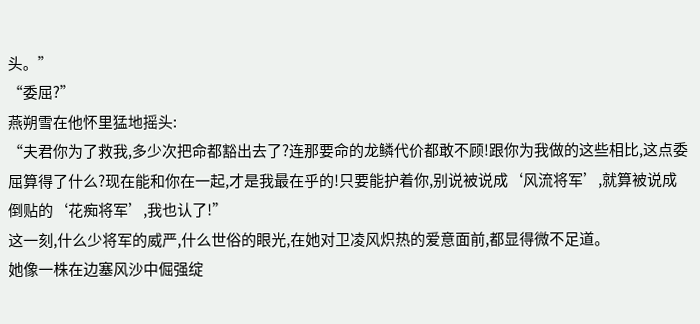头。”
“委屈?”
燕朔雪在他怀里猛地摇头:
“夫君你为了救我,多少次把命都豁出去了?连那要命的龙鳞代价都敢不顾!跟你为我做的这些相比,这点委屈算得了什么?现在能和你在一起,才是我最在乎的!只要能护着你,别说被说成‘风流将军’,就算被说成倒贴的‘花痴将军’,我也认了!”
这一刻,什么少将军的威严,什么世俗的眼光,在她对卫凌风炽热的爱意面前,都显得微不足道。
她像一株在边塞风沙中倔强绽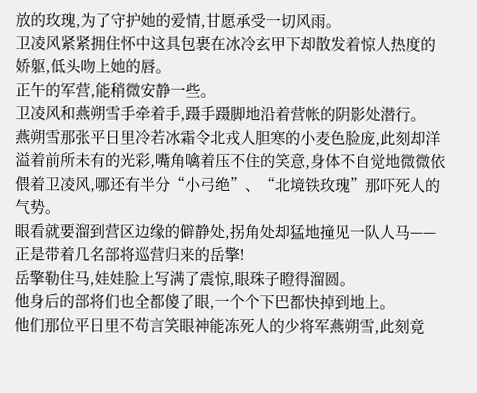放的玫瑰,为了守护她的爱情,甘愿承受一切风雨。
卫凌风紧紧拥住怀中这具包裹在冰冷玄甲下却散发着惊人热度的娇躯,低头吻上她的唇。
正午的军营,能稍微安静一些。
卫凌风和燕朔雪手牵着手,蹑手蹑脚地沿着营帐的阴影处潜行。
燕朔雪那张平日里冷若冰霜令北戎人胆寒的小麦色脸庞,此刻却洋溢着前所未有的光彩,嘴角噙着压不住的笑意,身体不自觉地微微依偎着卫凌风,哪还有半分“小弓绝”、“北境铁玫瑰”那吓死人的气势。
眼看就要溜到营区边缘的僻静处,拐角处却猛地撞见一队人马——正是带着几名部将巡营归来的岳擎!
岳擎勒住马,娃娃脸上写满了震惊,眼珠子瞪得溜圆。
他身后的部将们也全都傻了眼,一个个下巴都快掉到地上。
他们那位平日里不苟言笑眼神能冻死人的少将军燕朔雪,此刻竟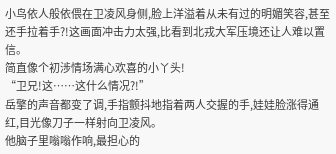小鸟依人般依偎在卫凌风身侧,脸上洋溢着从未有过的明媚笑容,甚至还手拉着手?!这画面冲击力太强,比看到北戎大军压境还让人难以置信。
简直像个初涉情场满心欢喜的小丫头!
“卫兄!这……这什么情况?!”
岳擎的声音都变了调,手指颤抖地指着两人交握的手,娃娃脸涨得通红,目光像刀子一样射向卫凌风。
他脑子里嗡嗡作响,最担心的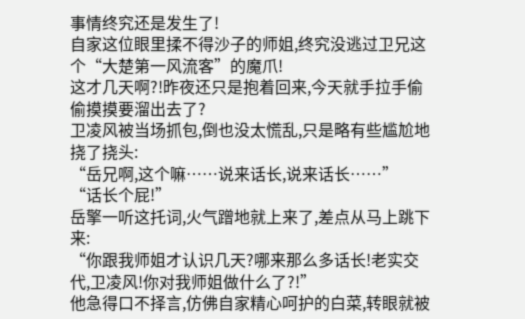事情终究还是发生了!
自家这位眼里揉不得沙子的师姐,终究没逃过卫兄这个“大楚第一风流客”的魔爪!
这才几天啊?!昨夜还只是抱着回来,今天就手拉手偷偷摸摸要溜出去了?
卫凌风被当场抓包,倒也没太慌乱,只是略有些尴尬地挠了挠头:
“岳兄啊,这个嘛……说来话长,说来话长……”
“话长个屁!”
岳擎一听这托词,火气蹭地就上来了,差点从马上跳下来:
“你跟我师姐才认识几天?哪来那么多话长!老实交代,卫凌风!你对我师姐做什么了?!”
他急得口不择言,仿佛自家精心呵护的白菜,转眼就被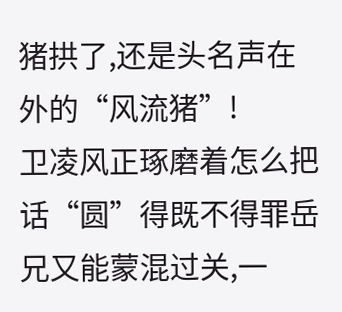猪拱了,还是头名声在外的“风流猪”!
卫凌风正琢磨着怎么把话“圆”得既不得罪岳兄又能蒙混过关,一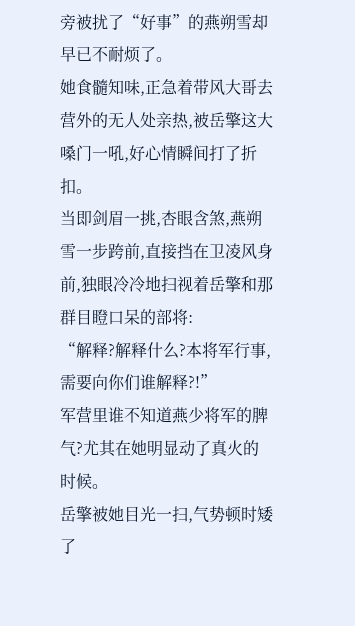旁被扰了“好事”的燕朔雪却早已不耐烦了。
她食髓知味,正急着带风大哥去营外的无人处亲热,被岳擎这大嗓门一吼,好心情瞬间打了折扣。
当即剑眉一挑,杏眼含煞,燕朔雪一步跨前,直接挡在卫凌风身前,独眼冷冷地扫视着岳擎和那群目瞪口呆的部将:
“解释?解释什么?本将军行事,需要向你们谁解释?!”
军营里谁不知道燕少将军的脾气?尤其在她明显动了真火的时候。
岳擎被她目光一扫,气势顿时矮了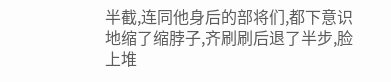半截,连同他身后的部将们,都下意识地缩了缩脖子,齐刷刷后退了半步,脸上堆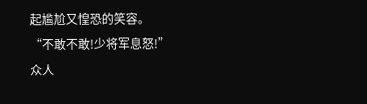起尴尬又惶恐的笑容。
“不敢不敢!少将军息怒!”
众人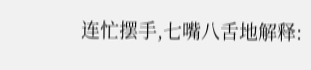连忙摆手,七嘴八舌地解释: